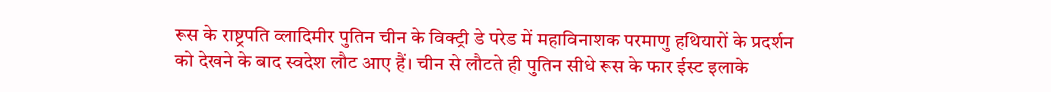रूस के राष्ट्रपति व्लादिमीर पुतिन चीन के विक्ट्री डे परेड में महाविनाशक परमाणु हथियारों के प्रदर्शन को देखने के बाद स्वदेश लौट आए हैं। चीन से लौटते ही पुतिन सीधे रूस के फार ईस्ट इलाके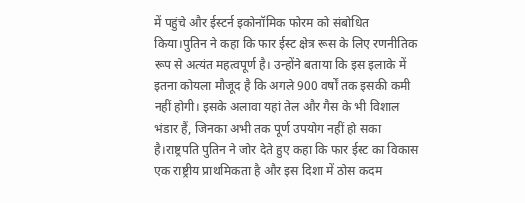में पहुंचे और ईस्टर्न इकोनॉमिक फोरम को संबोधित किया।पुतिन ने कहा कि फार ईस्ट क्षेत्र रूस के लिए रणनीतिक रूप से अत्यंत महत्वपूर्ण है। उन्होंने बताया कि इस इलाके में इतना कोयला मौजूद है कि अगले 900 वर्षों तक इसकी कमी नहीं होगी। इसके अलावा यहां तेल और गैस के भी विशाल भंडार हैं, जिनका अभी तक पूर्ण उपयोग नहीं हो सका है।राष्ट्रपति पुतिन ने जोर देते हुए कहा कि फार ईस्ट का विकास एक राष्ट्रीय प्राथमिकता है और इस दिशा में ठोस कदम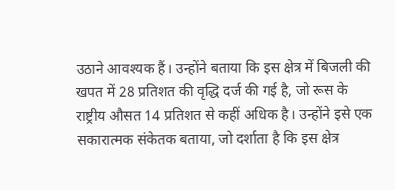उठाने आवश्यक हैं। उन्होंने बताया कि इस क्षेत्र में बिजली की खपत में 28 प्रतिशत की वृद्धि दर्ज की गई है, जो रूस के राष्ट्रीय औसत 14 प्रतिशत से कहीं अधिक है। उन्होंने इसे एक सकारात्मक संकेतक बताया, जो दर्शाता है कि इस क्षेत्र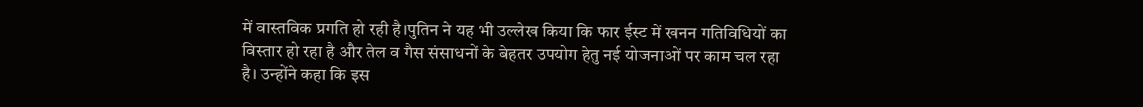में वास्तविक प्रगति हो रही है।पुतिन ने यह भी उल्लेख किया कि फार ईस्ट में खनन गतिविधियों का विस्तार हो रहा है और तेल व गैस संसाधनों के बेहतर उपयोग हेतु नई योजनाओं पर काम चल रहा है। उन्होंने कहा कि इस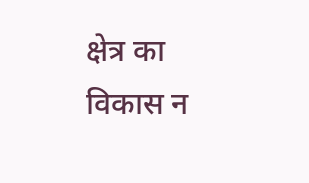क्षेत्र का विकास न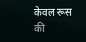केवल रूस की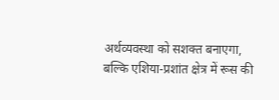अर्थव्यवस्था को सशक्त बनाएगा, बल्कि एशिया-प्रशांत क्षेत्र में रूस की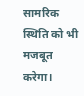सामरिक स्थिति को भी मजबूत करेगा।